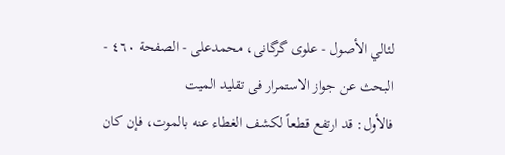لئالي الأصول - علوی گرگانی، محمدعلی - الصفحة ٤٦٠ - البحث عن جواز الاستمرار فی تقلید المیت
فالأول: قد ارتفع قطعاً لکشف الغطاء عنه بالموت، فإن کان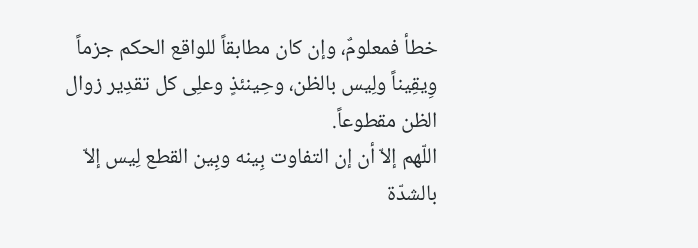خطأ فمعلومٌ، وإن کان مطابقاً للواقع الحکم جزماً وِیقِیناً ولِیس بالظن، وحِینئذٍ وعلِی کل تقدِیر زوال الظن مقطوعاً.
اللّهم إلاّ أن إن التفاوت بِینه وبِین القطع لِیس إلاّ بالشدّة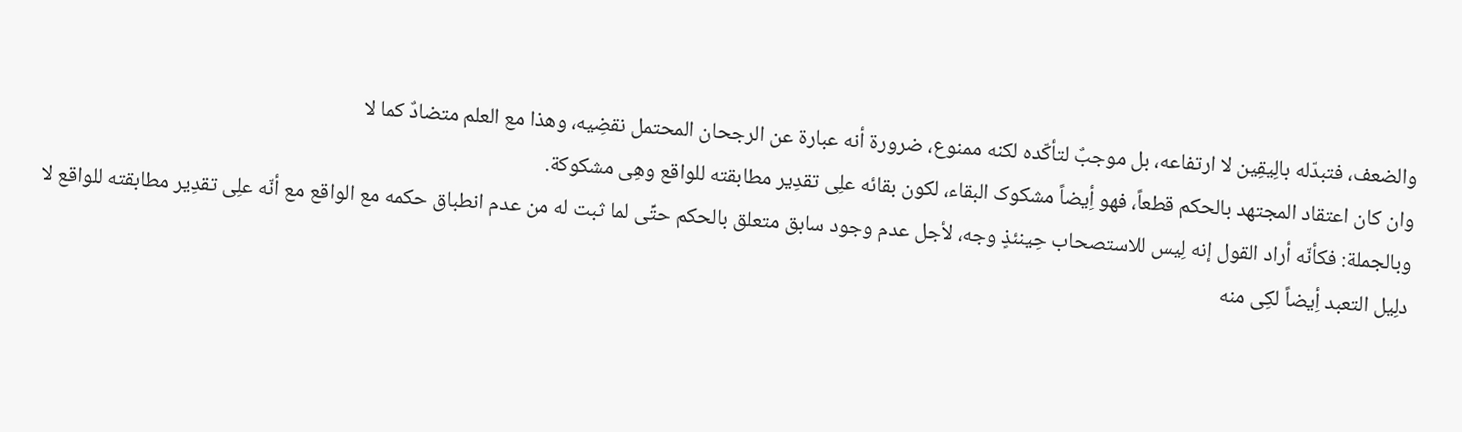والضعف، فتبدّله بالِیقِین لا ارتفاعه، بل موجبٌ لتأکّده لکنه ممنوع، ضرورة أنه عبارة عن الرجحان المحتمل نقضِیه، وهذا مع العلم متضادٌ کما لا
وان کان اعتقاد المجتهد بالحکم قطعاً، فهو أِیضاً مشکوک البقاء، لکون بقائه علِی تقدِیر مطابقته للواقع وهِی مشکوکة.
وبالجملة: فکأنّه أراد القول إنه لِیس للاستصحاب حِینئذٍ وجه، لأجل عدم وجود سابق متعلق بالحکم حتِّی لما ثبت له من عدم انطباق حکمه مع الواقع مع أنّه علِی تقدِیر مطابقته للواقع لا دلِیل التعبد أِیضاً لکِی منه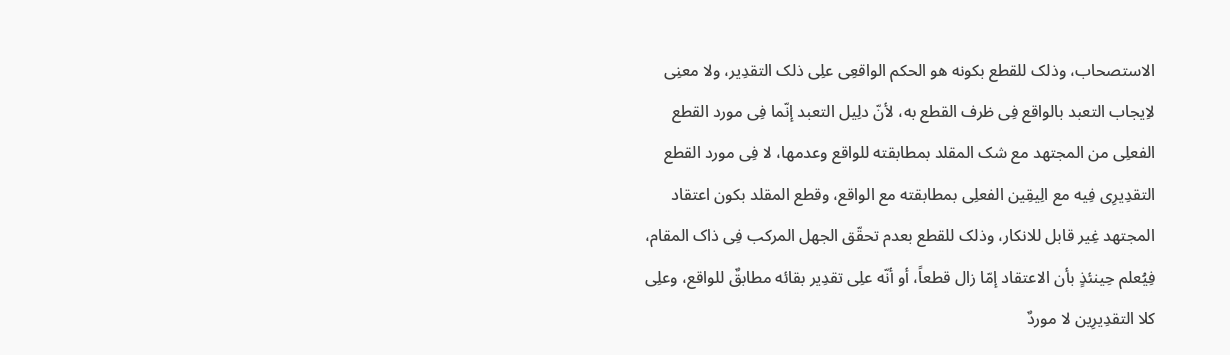الاستصحاب، وذلک للقطع بکونه هو الحکم الواقعِی علِی ذلک التقدِیر، ولا معنِی لاِیجاب التعبد بالواقع فِی ظرف القطع به، لأنّ دلِیل التعبد إنّما فِی مورد القطع الفعلِی من المجتهد مع شک المقلد بمطابقته للواقع وعدمها، لا فِی مورد القطع التقدِیرِی فِیه مع الِیقِین الفعلِی بمطابقته مع الواقع، وقطع المقلد بکون اعتقاد المجتهد غِیر قابل للانکار، وذلک للقطع بعدم تحقّق الجهل المرکب فِی ذاک المقام، فِیُعلم حِینئذٍ بأن الاعتقاد إمّا زال قطعاً، أو أنّه علِی تقدِیر بقائه مطابقٌ للواقع، وعلِی کلا التقدِیرِین لا موردٌ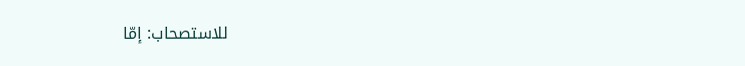للاستصحاب: إمّا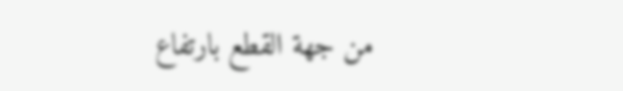من جهة القطع بارتفاع